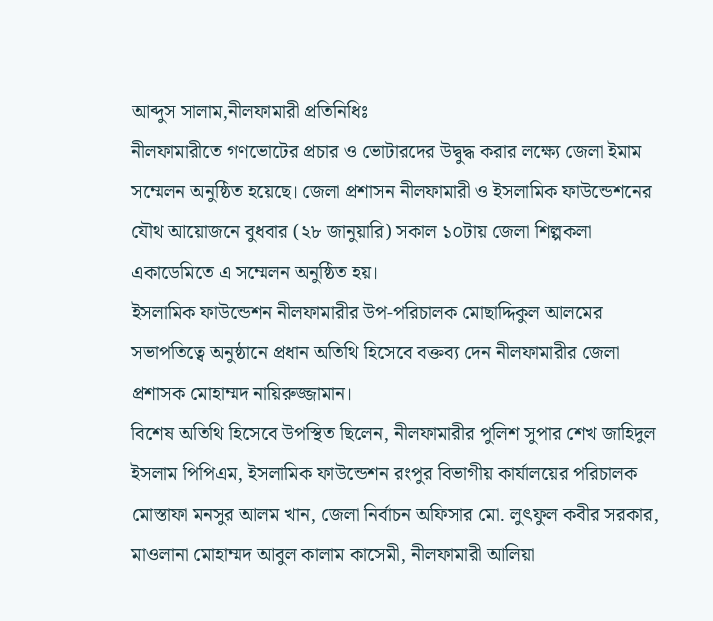আব্দুস সালাম,নীলফামারী প্রতিনিধিঃ
নীলফামারীতে গণভোটের প্রচার ও ভোটারদের উদ্বুদ্ধ করার লক্ষ্যে জেলা ইমাম সম্মেলন অনুষ্ঠিত হয়েছে। জেলা প্রশাসন নীলফামারী ও ইসলামিক ফাউন্ডেশনের যৌথ আয়োজনে বুধবার (২৮ জানুয়ারি) সকাল ১০টায় জেলা শিল্পকলা একাডেমিতে এ সম্মেলন অনুষ্ঠিত হয়।
ইসলামিক ফাউন্ডেশন নীলফামারীর উপ-পরিচালক মোছাদ্দিকুল আলমের সভাপতিত্বে অনুষ্ঠানে প্রধান অতিথি হিসেবে বক্তব্য দেন নীলফামারীর জেলা প্রশাসক মোহাম্মদ নায়িরুজ্জামান।
বিশেষ অতিথি হিসেবে উপস্থিত ছিলেন, নীলফামারীর পুলিশ সুপার শেখ জাহিদুল ইসলাম পিপিএম, ইসলামিক ফাউন্ডেশন রংপুর বিভাগীয় কার্যালয়ের পরিচালক মোস্তাফা মনসুর আলম খান, জেলা নির্বাচন অফিসার মো. লুৎফুল কবীর সরকার, মাওলানা মোহাম্মদ আবুল কালাম কাসেমী, নীলফামারী আলিয়া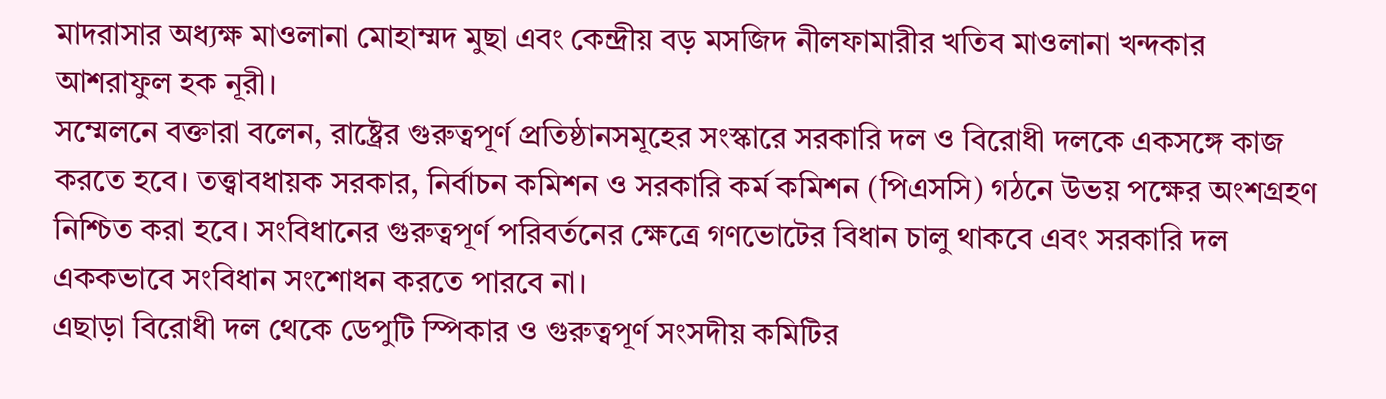মাদরাসার অধ্যক্ষ মাওলানা মোহাম্মদ মুছা এবং কেন্দ্রীয় বড় মসজিদ নীলফামারীর খতিব মাওলানা খন্দকার আশরাফুল হক নূরী।
সম্মেলনে বক্তারা বলেন, রাষ্ট্রের গুরুত্বপূর্ণ প্রতিষ্ঠানসমূহের সংস্কারে সরকারি দল ও বিরোধী দলকে একসঙ্গে কাজ করতে হবে। তত্ত্বাবধায়ক সরকার, নির্বাচন কমিশন ও সরকারি কর্ম কমিশন (পিএসসি) গঠনে উভয় পক্ষের অংশগ্রহণ নিশ্চিত করা হবে। সংবিধানের গুরুত্বপূর্ণ পরিবর্তনের ক্ষেত্রে গণভোটের বিধান চালু থাকবে এবং সরকারি দল এককভাবে সংবিধান সংশোধন করতে পারবে না।
এছাড়া বিরোধী দল থেকে ডেপুটি স্পিকার ও গুরুত্বপূর্ণ সংসদীয় কমিটির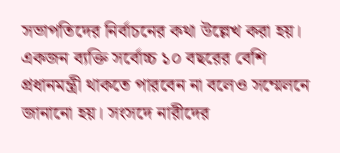সভাপতিদের নির্বাচনের কথা উল্লেখ করা হয়। একজন ব্যক্তি সর্বোচ্চ ১০ বছরের বেশি প্রধানমন্ত্রী থাকতে পারবেন না বলেও সম্মেলনে জানানো হয়। সংসদে নারীদের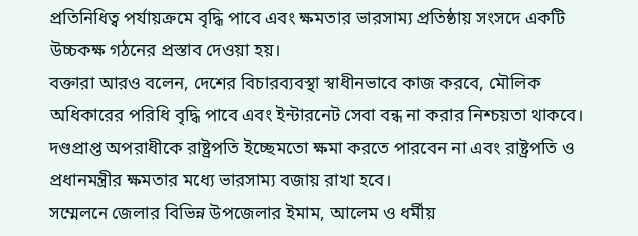প্রতিনিধিত্ব পর্যায়ক্রমে বৃদ্ধি পাবে এবং ক্ষমতার ভারসাম্য প্রতিষ্ঠায় সংসদে একটি উচ্চকক্ষ গঠনের প্রস্তাব দেওয়া হয়।
বক্তারা আরও বলেন, দেশের বিচারব্যবস্থা স্বাধীনভাবে কাজ করবে, মৌলিক অধিকারের পরিধি বৃদ্ধি পাবে এবং ইন্টারনেট সেবা বন্ধ না করার নিশ্চয়তা থাকবে। দণ্ডপ্রাপ্ত অপরাধীকে রাষ্ট্রপতি ইচ্ছেমতো ক্ষমা করতে পারবেন না এবং রাষ্ট্রপতি ও প্রধানমন্ত্রীর ক্ষমতার মধ্যে ভারসাম্য বজায় রাখা হবে।
সম্মেলনে জেলার বিভিন্ন উপজেলার ইমাম, আলেম ও ধর্মীয়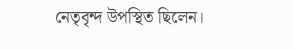নেতৃবৃন্দ উপস্থিত ছিলেন।